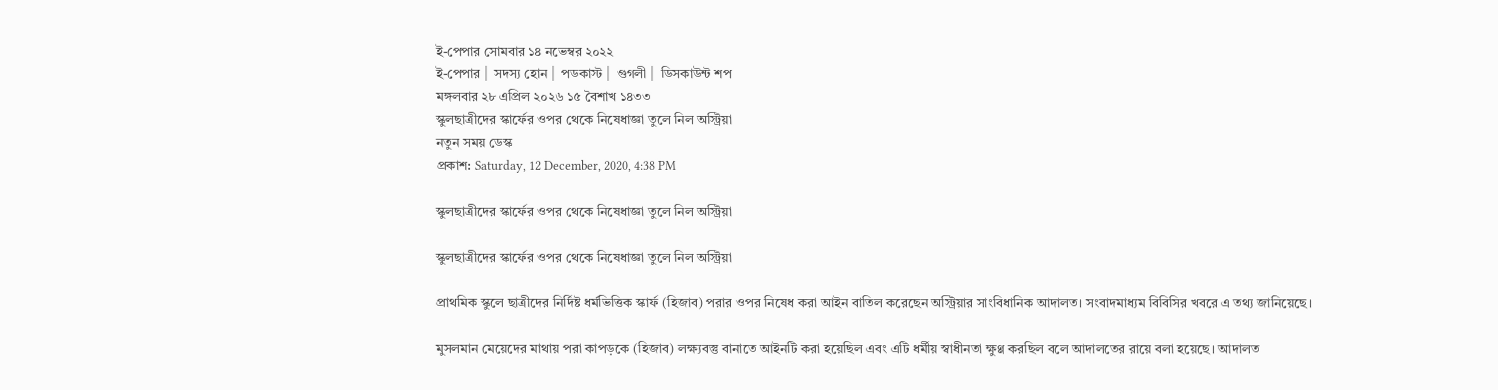ই-পেপার সোমবার ১৪ নভেম্বর ২০২২
ই-পেপার |  সদস্য হোন |  পডকাস্ট |  গুগলী |  ডিসকাউন্ট শপ
মঙ্গলবার ২৮ এপ্রিল ২০২৬ ১৫ বৈশাখ ১৪৩৩
স্কুলছাত্রীদের স্কার্ফের ওপর থেকে নিষেধাজ্ঞা তুলে নিল অস্ট্রিয়া
নতুন সময় ডেস্ক
প্রকাশ: Saturday, 12 December, 2020, 4:38 PM

স্কুলছাত্রীদের স্কার্ফের ওপর থেকে নিষেধাজ্ঞা তুলে নিল অস্ট্রিয়া

স্কুলছাত্রীদের স্কার্ফের ওপর থেকে নিষেধাজ্ঞা তুলে নিল অস্ট্রিয়া

প্রাথমিক স্কুলে ছাত্রীদের নির্দিষ্ট ধর্মভিত্তিক স্কার্ফ (হিজাব) পরার ওপর নিষেধ করা আইন বাতিল করেছেন অস্ট্রিয়ার সাংবিধানিক আদালত। সংবাদমাধ্যম বিবিসির খবরে এ তথ্য জানিয়েছে।

মুসলমান মেয়েদের মাথায় পরা কাপড়কে (হিজাব) লক্ষ্যবস্তু বানাতে আইনটি করা হয়েছিল এবং এটি ধর্মীয় স্বাধীনতা ক্ষুণ্ণ করছিল বলে আদালতের রায়ে বলা হয়েছে। আদালত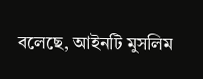বলেছে, আইনটি মুসলিম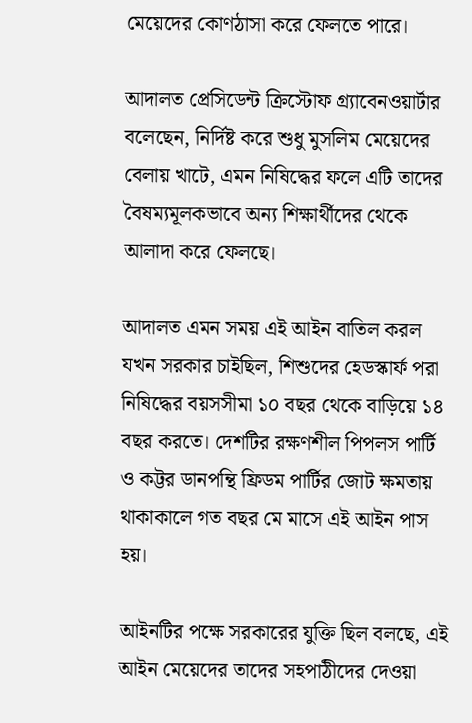মেয়েদের কোণঠাসা করে ফেলতে পারে।

আদালত প্রেসিডেন্ট ক্রিস্টোফ গ্র্যাবেনওয়ার্টার বলেছেন, নির্দিষ্ট করে শুধু মুসলিম মেয়েদের বেলায় খাটে, এমন নিষিদ্ধের ফলে এটি তাদের বৈষম্যমূলকভাবে অন্য শিক্ষার্থীদের থেকে আলাদা করে ফেলছে।

আদালত এমন সময় এই আইন বাতিল করল যখন সরকার চাইছিল, শিশুদের হেডস্কার্ফ পরা নিষিদ্ধের বয়সসীমা ১০ বছর থেকে বাড়িয়ে ১৪ বছর করতে। দেশটির রক্ষণশীল পিপলস পার্টি ও কট্টর ডানপন্থি ফ্রিডম পার্টির জোট ক্ষমতায় থাকাকালে গত বছর মে মাসে এই আইন পাস হয়।

আইনটির পক্ষে সরকারের যুক্তি ছিল বলছে, এই আইন মেয়েদের তাদের সহপাঠীদের দেওয়া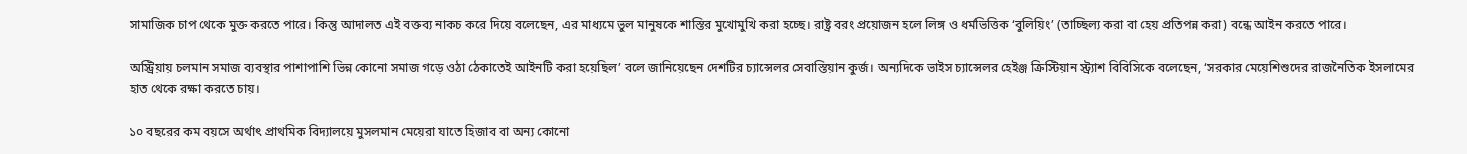সামাজিক চাপ থেকে মুক্ত করতে পারে। কিন্তু আদালত এই বক্তব্য নাকচ করে দিয়ে বলেছেন, এর মাধ্যমে ভুল মানুষকে শাস্তির মুখোমুখি করা হচ্ছে। রাষ্ট্র বরং প্রয়োজন হলে লিঙ্গ ও ধর্মভিত্তিক ‘বুলিয়িং’ (তাচ্ছিল্য করা বা হেয় প্রতিপন্ন করা) বন্ধে আইন করতে পারে।

অস্ট্রিয়ায় চলমান সমাজ ব্যবস্থার পাশাপাশি ভিন্ন কোনো সমাজ গড়ে ওঠা ঠেকাতেই আইনটি করা হয়েছিল’ বলে জানিয়েছেন দেশটির চ্যান্সেলর সেবাস্তিয়ান কুর্জ। অন্যদিকে ভাইস চ্যান্সেলর হেইঞ্জ ক্রিস্টিয়ান স্ট্র্যাশ বিবিসিকে বলেছেন, ‘সরকার মেয়েশিশুদের রাজনৈতিক ইসলামের হাত থেকে রক্ষা করতে চায়।

১০ বছরের কম বয়সে অর্থাৎ প্রাথমিক বিদ্যালয়ে মুসলমান মেয়েরা যাতে হিজাব বা অন্য কোনো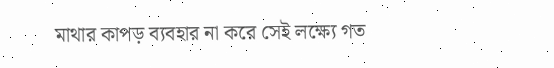মাথার কাপড় ব্যবহার না করে সেই লক্ষ্যে গত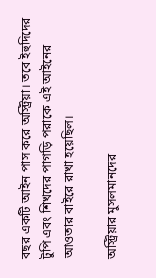বছর একটি আইন পাস করে অস্ট্রিয়া। তবে ইহুদিদের টুপি এবং শিখদের পাগড়ি পরাকে এই আইনের আওতার বাইরে রাখা হয়েছিল।

অস্ট্রিয়ার মুসলমানদের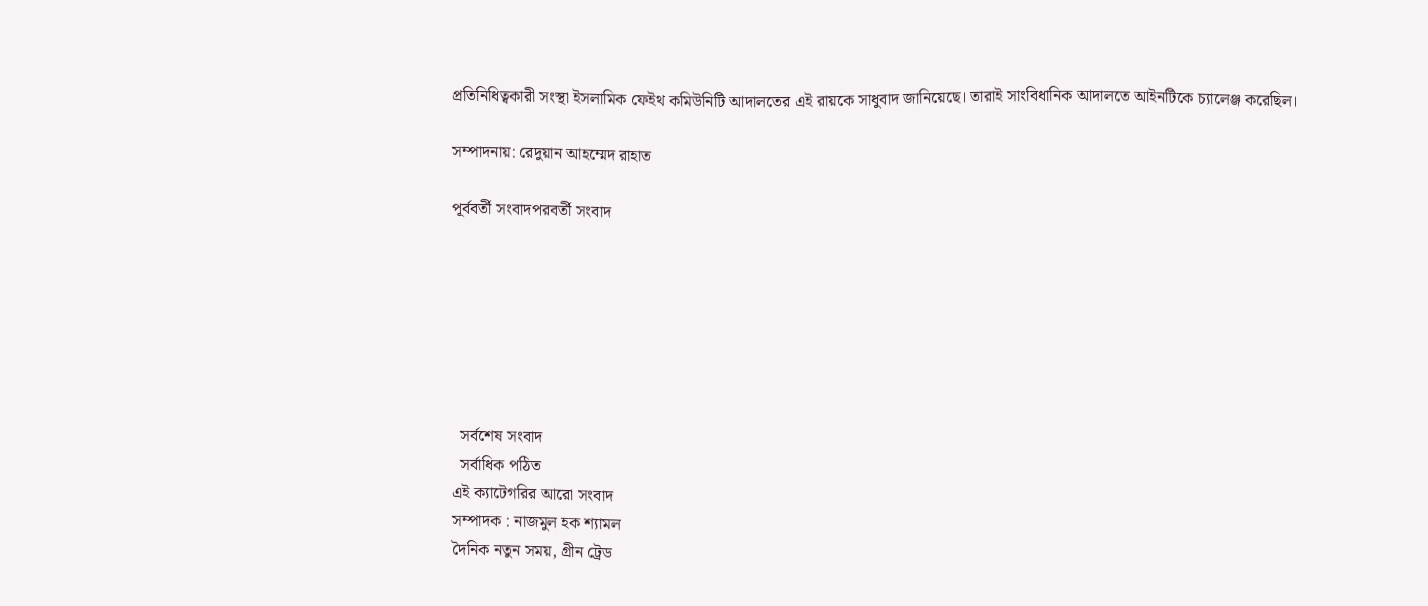প্রতিনিধিত্বকারী সংস্থা ইসলামিক ফেইথ কমিউনিটি আদালতের এই রায়কে সাধুবাদ জানিয়েছে। তারাই সাংবিধানিক আদালতে আইনটিকে চ্যালেঞ্জ করেছিল।

সম্পাদনায়: রেদুয়ান আহম্মেদ রাহাত

পূর্ববর্তী সংবাদপরবর্তী সংবাদ







  সর্বশেষ সংবাদ
  সর্বাধিক পঠিত
এই ক্যাটেগরির আরো সংবাদ
সম্পাদক : নাজমুল হক শ্যামল
দৈনিক নতুন সময়, গ্রীন ট্রেড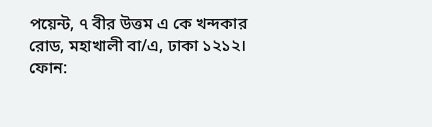পয়েন্ট, ৭ বীর উত্তম এ কে খন্দকার রোড, মহাখালী বা/এ, ঢাকা ১২১২।
ফোন: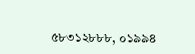৫৮৩১২৮৮৮, ০১৯৯৪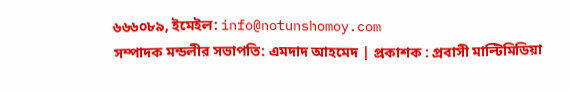৬৬৬০৮৯, ইমেইল: info@notunshomoy.com
সম্পাদক মন্ডলীর সভাপতি: এমদাদ আহমেদ | প্রকাশক : প্রবাসী মাল্টিমিডিয়া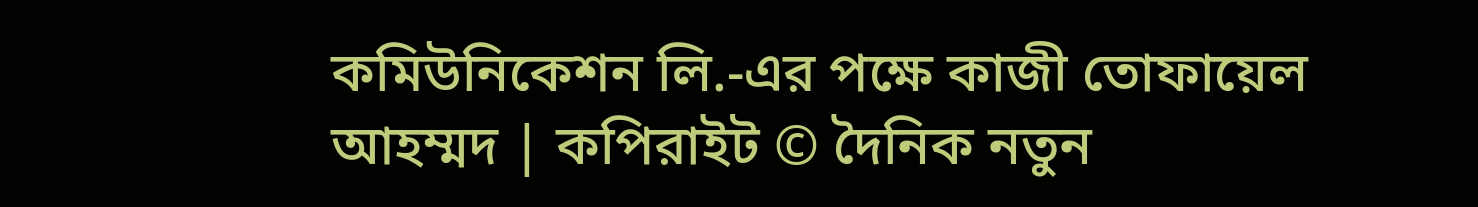কমিউনিকেশন লি.-এর পক্ষে কাজী তোফায়েল আহম্মদ | কপিরাইট © দৈনিক নতুন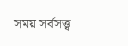সময় সর্বসত্ত্ব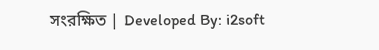সংরক্ষিত | Developed By: i2soft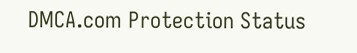DMCA.com Protection Status